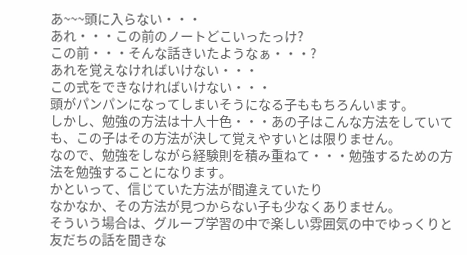あ~~~頭に入らない・・・
あれ・・・この前のノートどこいったっけ?
この前・・・そんな話きいたようなぁ・・・?
あれを覚えなければいけない・・・
この式をできなければいけない・・・
頭がパンパンになってしまいそうになる子ももちろんいます。
しかし、勉強の方法は十人十色・・・あの子はこんな方法をしていても、この子はその方法が決して覚えやすいとは限りません。
なので、勉強をしながら経験則を積み重ねて・・・勉強するための方法を勉強することになります。
かといって、信じていた方法が間違えていたり
なかなか、その方法が見つからない子も少なくありません。
そういう場合は、グループ学習の中で楽しい雰囲気の中でゆっくりと友だちの話を聞きな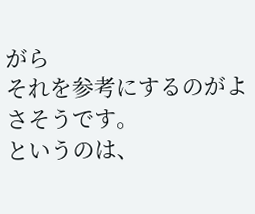がら
それを参考にするのがよさそうです。
というのは、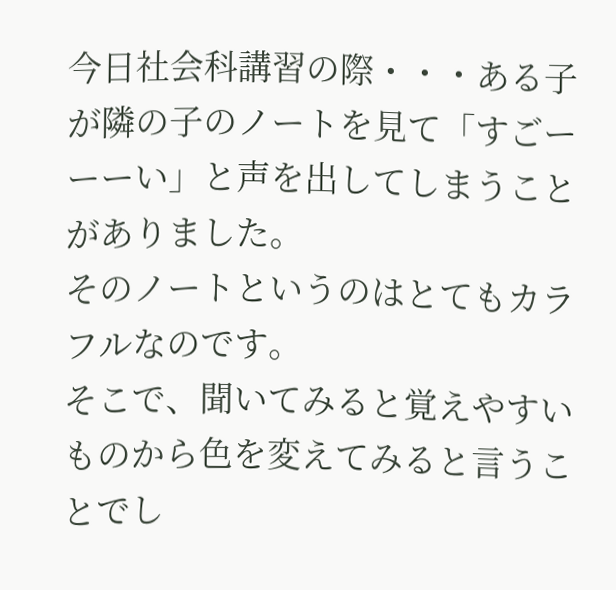今日社会科講習の際・・・ある子が隣の子のノートを見て「すごーーーい」と声を出してしまうことがありました。
そのノートというのはとてもカラフルなのです。
そこで、聞いてみると覚えやすいものから色を変えてみると言うことでし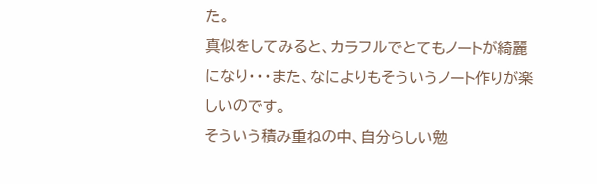た。
真似をしてみると、カラフルでとてもノートが綺麗になり・・・また、なによりもそういうノート作りが楽しいのです。
そういう積み重ねの中、自分らしい勉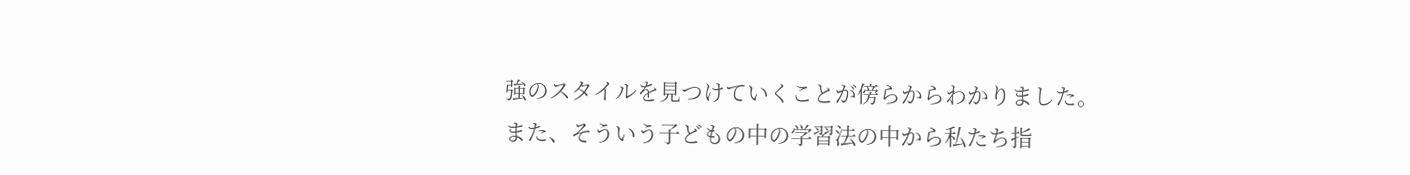強のスタイルを見つけていくことが傍らからわかりました。
また、そういう子どもの中の学習法の中から私たち指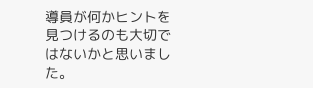導員が何かヒントを見つけるのも大切ではないかと思いました。